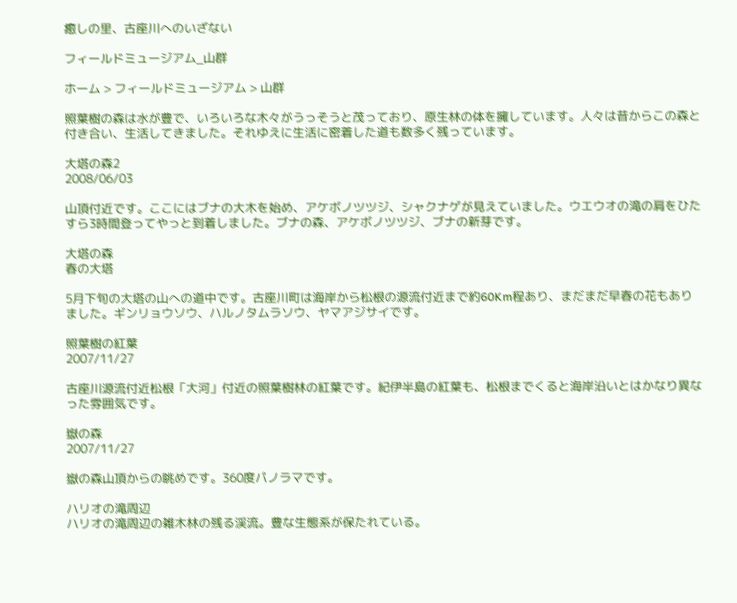癒しの里、古座川へのいざない

フィールドミュージアム_山群

ホーム > フィールドミュージアム > 山群

照葉樹の森は水が豊で、いろいろな木々がうっそうと茂っており、原生林の体を擁しています。人々は昔からこの森と付き合い、生活してきました。それゆえに生活に密着した道も数多く残っています。

大塔の森2
2008/06/03

山頂付近です。ここにはブナの大木を始め、アケボノツツジ、シャクナゲが見えていました。ウエウオの滝の肩をひたすら3時間登ってやっと到着しました。ブナの森、アケボノツツジ、ブナの新芽です。

大塔の森
春の大塔

5月下旬の大塔の山への道中です。古座川町は海岸から松根の源流付近まで約60Km程あり、まだまだ早春の花もありました。ギンリョウソウ、ハルノタムラソウ、ヤマアジサイです。

照葉樹の紅葉
2007/11/27

古座川源流付近松根「大河」付近の照葉樹林の紅葉です。紀伊半島の紅葉も、松根までくると海岸沿いとはかなり異なった雰囲気です。

嶽の森
2007/11/27

嶽の森山頂からの眺めです。360度パノラマです。

ハリオの滝周辺
ハリオの滝周辺の雑木林の残る渓流。豊な生態系が保たれている。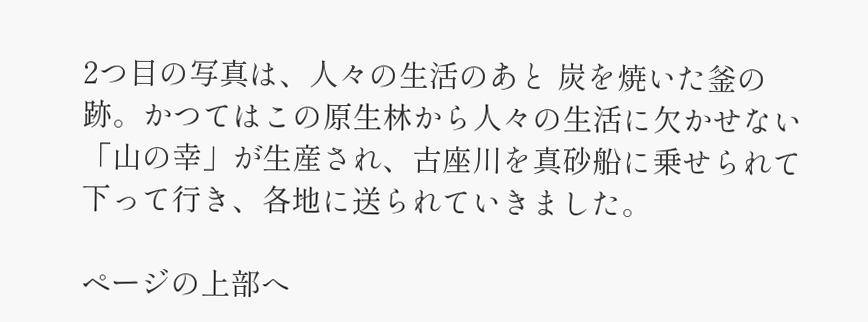2つ目の写真は、人々の生活のあと 炭を焼いた釜の跡。かつてはこの原生林から人々の生活に欠かせない「山の幸」が生産され、古座川を真砂船に乗せられて下って行き、各地に送られていきました。

ページの上部へ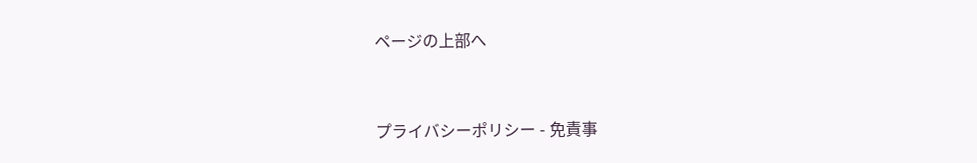ページの上部へ


プライバシーポリシー - 免責事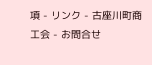項 - リンク - 古座川町商工会 - お問合せ